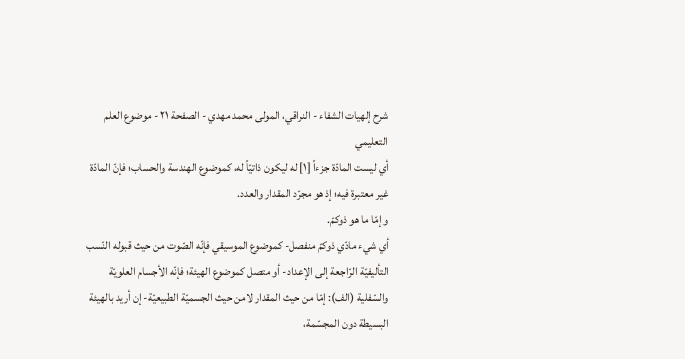شرح إلهيات الشفاء - النراقي، المولى محمد مهدي - الصفحة ٢١ - موضوع العلم التعليمي
أي ليست المادّة جزءاً [١] له ليكون ذاتيّاً له، كموضوع الهندسة والحساب؛ فإنّ المادّة غير معتبرة فيه؛ إذ هو مجرّد المقدار والعدد.
و إمّا ما هو ذوكمّ.
أي شيء مادّي ذوكمّ منفصل- كموضوع الموسيقي فإنّه الصّوت من حيث قبوله النّسب التأليفيّة الرّاجعة إلى الإعداد- أو متصل كموضوع الهيئة؛ فإنّه الأجسام العلويّة والسّفلية (الف): إمّا من حيث المقدار لامن حيث الجسميّة الطبيعيّة- إن أريد بالهيئة البسيطة دون المجسّمة،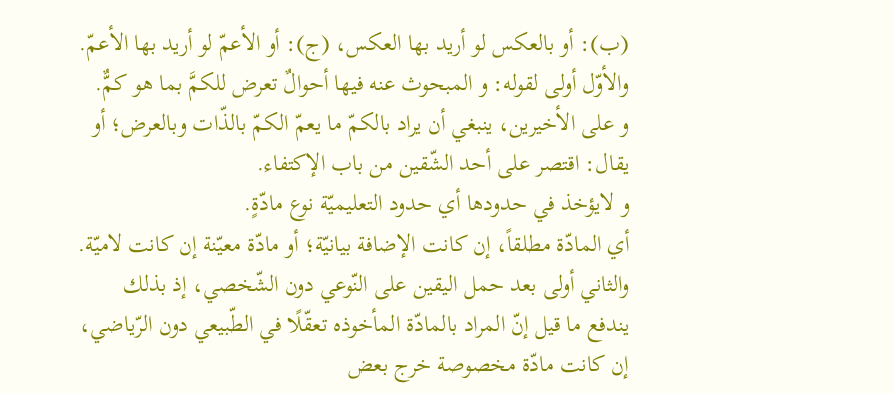(ب): أو بالعكس لو أريد بها العكس، (ج): أو الأعمّ لو أريد بها الأعمّ. والأوّل أولى لقوله: و المبحوث عنه فيها أحوالٌ تعرض للكمَّ بما هو كمٌّ.
و على الأخيرين، ينبغي أن يراد بالكمّ ما يعمّ الكمّ بالذّات وبالعرض؛ أو يقال: اقتصر على أحد الشّقين من باب الإكتفاء.
و لايؤخذ في حدودها أي حدود التعليميّة نوع مادّةٍ.
أي المادّة مطلقاً، إن كانت الإضافة بيانيّة؛ أو مادّة معيّنة إن كانت لاميّة. والثاني أولى بعد حمل اليقين على النّوعي دون الشّخصي، إذ بذلك يندفع ما قيل إنّ المراد بالمادّة المأخوذه تعقّلًا في الطّبيعي دون الرّياضي، إن كانت مادّة مخصوصة خرج بعض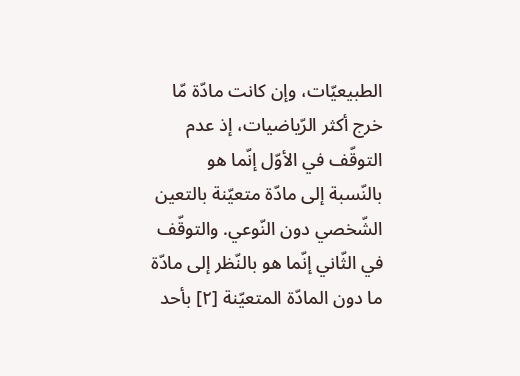الطبيعيّات، وإن كانت مادّة مّا خرج أكثر الرّياضيات، إذ عدم التوقّف في الأوّل إنّما هو بالنّسبة إلى مادّة متعيّنة بالتعين الشّخصي دون النّوعي. والتوقّف في الثّاني إنّما هو بالنّظر إلى مادّة ما دون المادّة المتعيّنة [٢] بأحد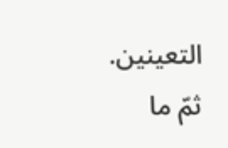التعينين.
ثمّ ما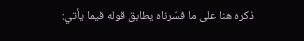ذكره هنا على ما فسّرناه يطابق قوله فيما يأتي: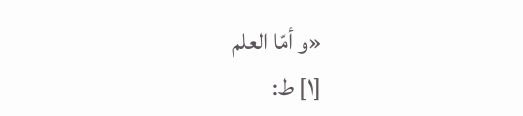«و أمّا العلم
[١] ط: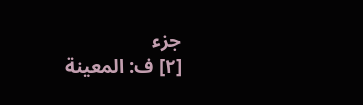جزء
[٢] ف: المعينة